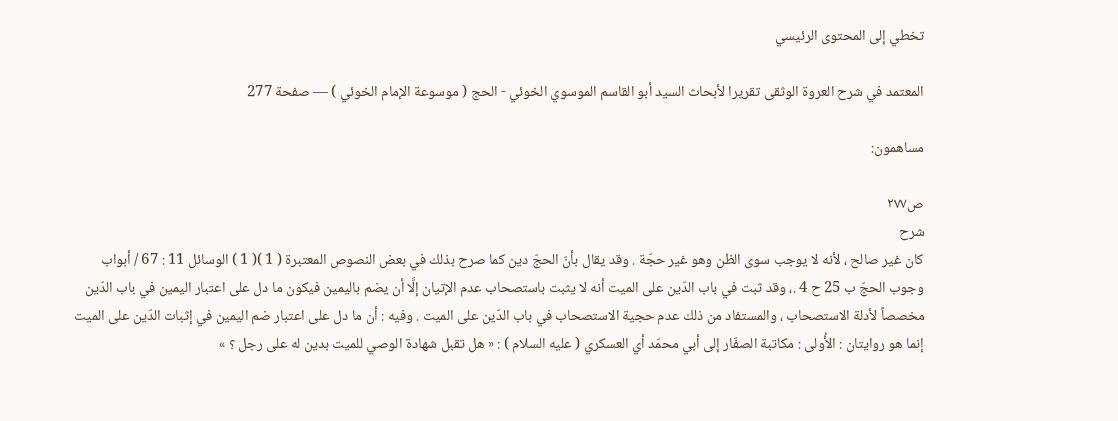تخطي إلى المحتوى الرئيسي

المعتمد في شرح العروة الوثقى تقريرا لأبحاث السيد أبو القاسم الموسوي الخوئي - الحج ( موسوعة الإمام الخوئي ) — صفحة 277

مساهمون:

ص٢٧٧
شرح
كان غير صالح ، لأنه لا يوجب سوى الظن وهو غير حجّة . وقد يقال بأنّ الحجّ دين كما صرح بذلك في بعض النصوص المعتبرة ( 1 )( 1 ) الوسائل 11 : 67 / أبواب وجوب الحجّ ب 25 ح 4 .، وقد ثبت في باب الدّين على الميت أنه لا يثبت باستصحاب عدم الإتيان إلَّا أن يضم باليمين فيكون ما دل على اعتبار اليمين في باب الدّين مخصصاً لأدلة الاستصحاب ، والمستفاد من ذلك عدم حجية الاستصحاب في باب الدّين على الميت . وفيه : أن ما دل على اعتبار ضم اليمين في إثبات الدّين على الميت إنما هو روايتان : الأُولى : مكاتبة الصفّار إلى أبي محمّد أي العسكري ( عليه السلام ) : « هل تقبل شهادة الوصي للميت بدين له على رجل ؟ »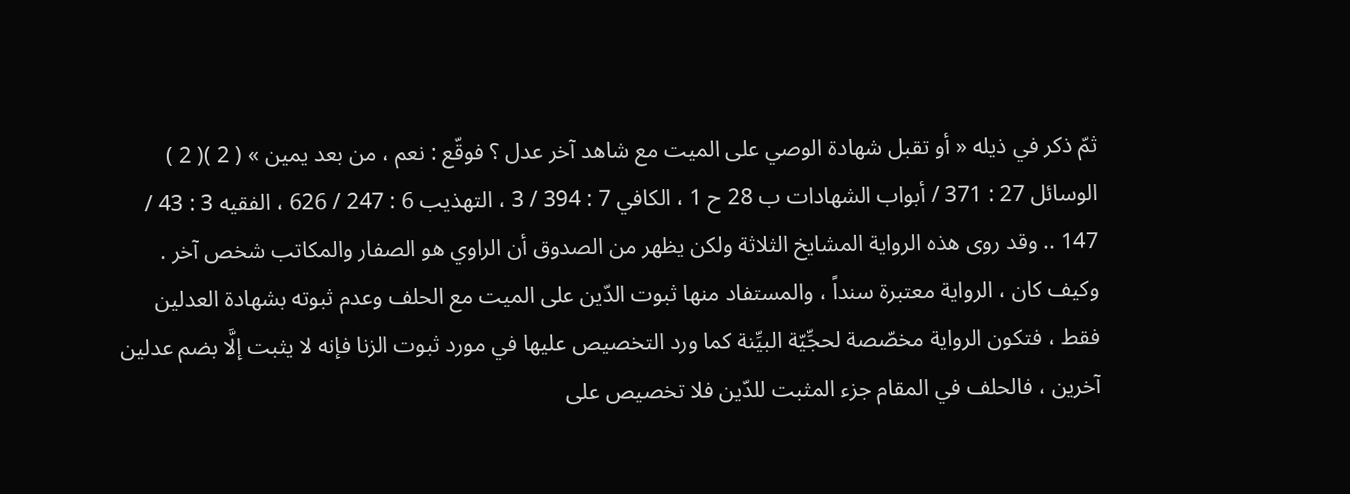ثمّ ذكر في ذيله « أو تقبل شهادة الوصي على الميت مع شاهد آخر عدل ؟ فوقّع : نعم ، من بعد يمين » ( 2 )( 2 ) الوسائل 27 : 371 / أبواب الشهادات ب 28 ح 1 ، الكافي 7 : 394 / 3 ، التهذيب 6 : 247 / 626 ، الفقيه 3 : 43 / 147 .. وقد روى هذه الرواية المشايخ الثلاثة ولكن يظهر من الصدوق أن الراوي هو الصفار والمكاتب شخص آخر . وكيف كان ، الرواية معتبرة سنداً ، والمستفاد منها ثبوت الدّين على الميت مع الحلف وعدم ثبوته بشهادة العدلين فقط ، فتكون الرواية مخصّصة لحجِّيّة البيِّنة كما ورد التخصيص عليها في مورد ثبوت الزنا فإنه لا يثبت إلَّا بضم عدلين آخرين ، فالحلف في المقام جزء المثبت للدّين فلا تخصيص على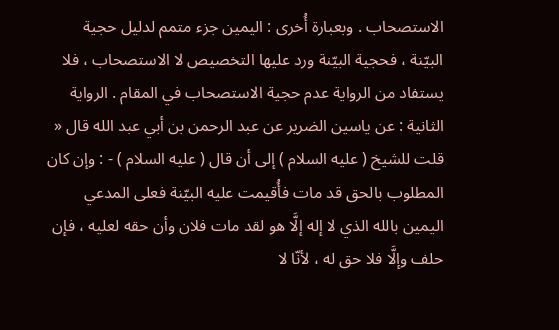الاستصحاب . وبعبارة أُخرى : اليمين جزء متمم لدليل حجية البيّنة ، فحجية البيّنة ورد عليها التخصيص لا الاستصحاب ، فلا يستفاد من الرواية عدم حجية الاستصحاب في المقام . الرواية الثانية : عن ياسين الضرير عن عبد الرحمن بن أبي عبد الله قال « قلت للشيخ ( عليه السلام ) إلى أن قال ( عليه السلام ) - : وإن كان المطلوب بالحق قد مات فأُقيمت عليه البيّنة فعلى المدعي اليمين بالله الذي لا إله إلَّا هو لقد مات فلان وأن حقه لعليه ، فإن حلف وإلَّا فلا حق له ، لأنّا لا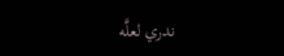ندري لعلَّه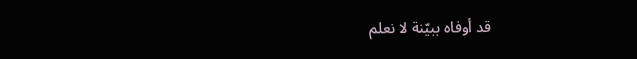قد أوفاه ببيّنة لا نعلم